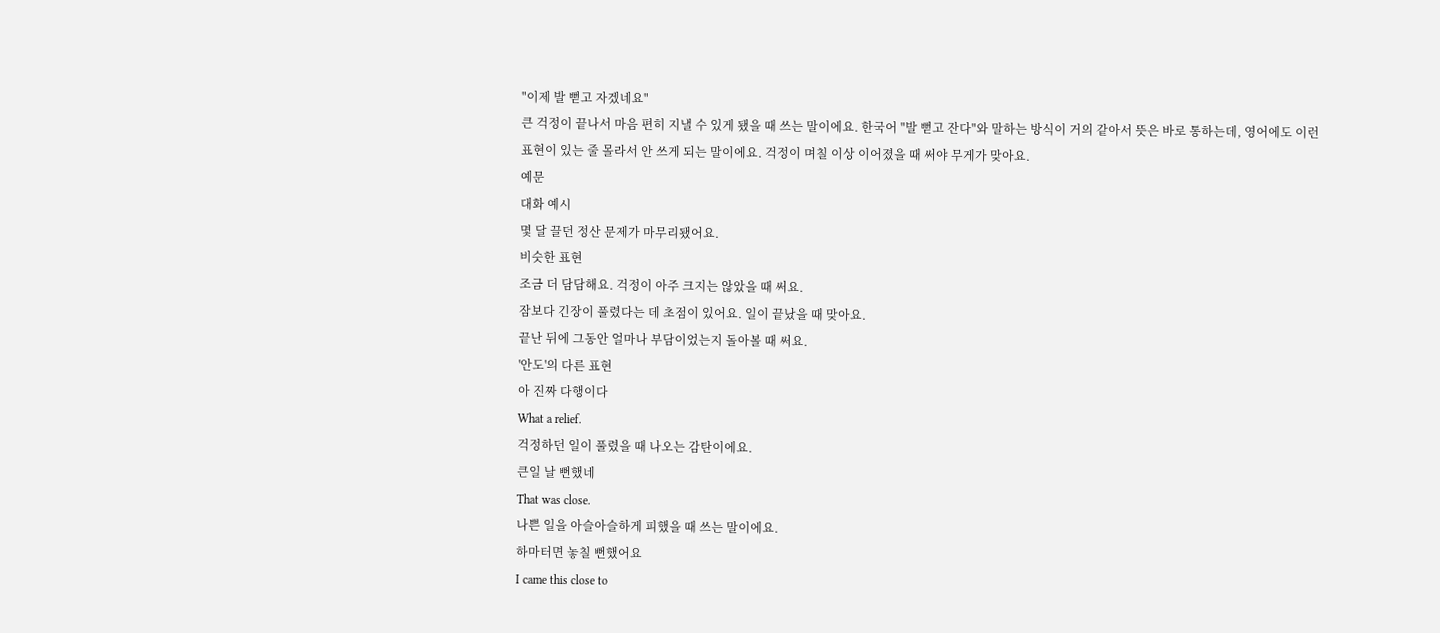"이제 발 뻗고 자겠네요"
큰 걱정이 끝나서 마음 편히 지낼 수 있게 됐을 때 쓰는 말이에요. 한국어 "발 뻗고 잔다"와 말하는 방식이 거의 같아서 뜻은 바로 통하는데, 영어에도 이런 표현이 있는 줄 몰라서 안 쓰게 되는 말이에요. 걱정이 며칠 이상 이어졌을 때 써야 무게가 맞아요.
예문
대화 예시
몇 달 끌던 정산 문제가 마무리됐어요.
비슷한 표현
조금 더 담담해요. 걱정이 아주 크지는 않았을 때 써요.
잠보다 긴장이 풀렸다는 데 초점이 있어요. 일이 끝났을 때 맞아요.
끝난 뒤에 그동안 얼마나 부담이었는지 돌아볼 때 써요.
'안도'의 다른 표현
아 진짜 다행이다
What a relief.
걱정하던 일이 풀렸을 때 나오는 감탄이에요.
큰일 날 뻔했네
That was close.
나쁜 일을 아슬아슬하게 피했을 때 쓰는 말이에요.
하마터면 놓칠 뻔했어요
I came this close to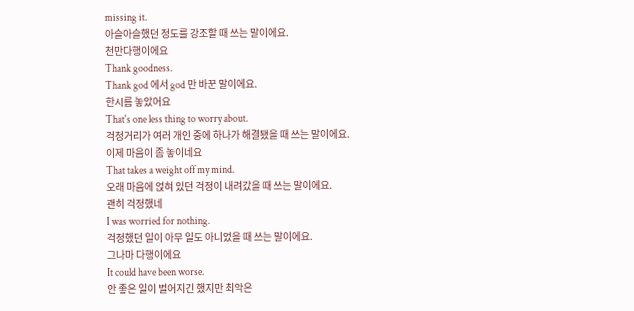missing it.
아슬아슬했던 정도를 강조할 때 쓰는 말이에요.
천만다행이에요
Thank goodness.
Thank god 에서 god 만 바꾼 말이에요.
한시름 놓았어요
That's one less thing to worry about.
걱정거리가 여러 개인 중에 하나가 해결됐을 때 쓰는 말이에요.
이제 마음이 좀 놓이네요
That takes a weight off my mind.
오래 마음에 얹혀 있던 걱정이 내려갔을 때 쓰는 말이에요.
괜히 걱정했네
I was worried for nothing.
걱정했던 일이 아무 일도 아니었을 때 쓰는 말이에요.
그나마 다행이에요
It could have been worse.
안 좋은 일이 벌어지긴 했지만 최악은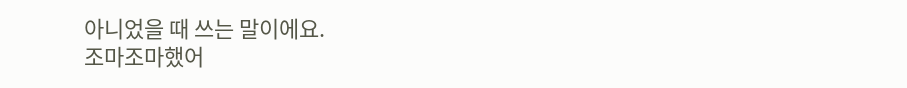아니었을 때 쓰는 말이에요.
조마조마했어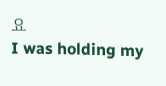요
I was holding my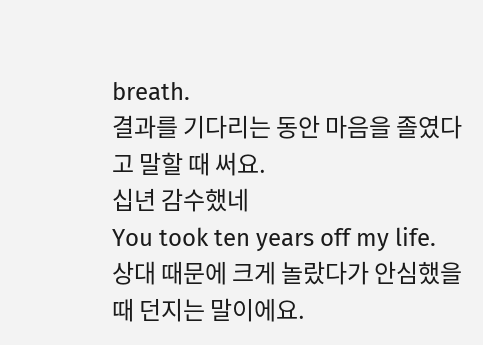breath.
결과를 기다리는 동안 마음을 졸였다고 말할 때 써요.
십년 감수했네
You took ten years off my life.
상대 때문에 크게 놀랐다가 안심했을 때 던지는 말이에요.